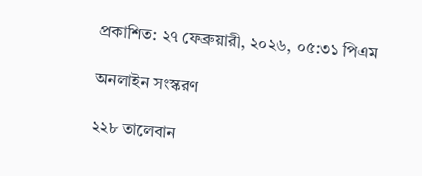প্রকাশিত: ২৭ ফেব্রুয়ারী, ২০২৬, ০৫:৩১ পিএম

অনলাইন সংস্করণ

২২৮ তালেবান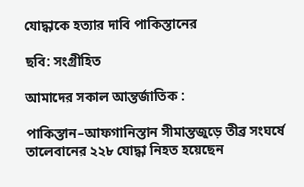যোদ্ধাকে হত্যার দাবি পাকিস্তানের

ছবি: সংগ্রীহিত

আমাদের সকাল আন্তর্জাতিক :

পাকিস্তান–আফগানিস্তান সীমান্তজুড়ে তীব্র সংঘর্ষে তালেবানের ২২৮ যোদ্ধা নিহত হয়েছেন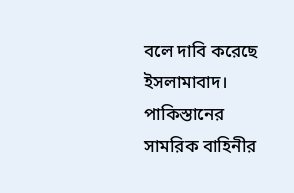বলে দাবি করেছে ইসলামাবাদ। পাকিস্তানের সামরিক বাহিনীর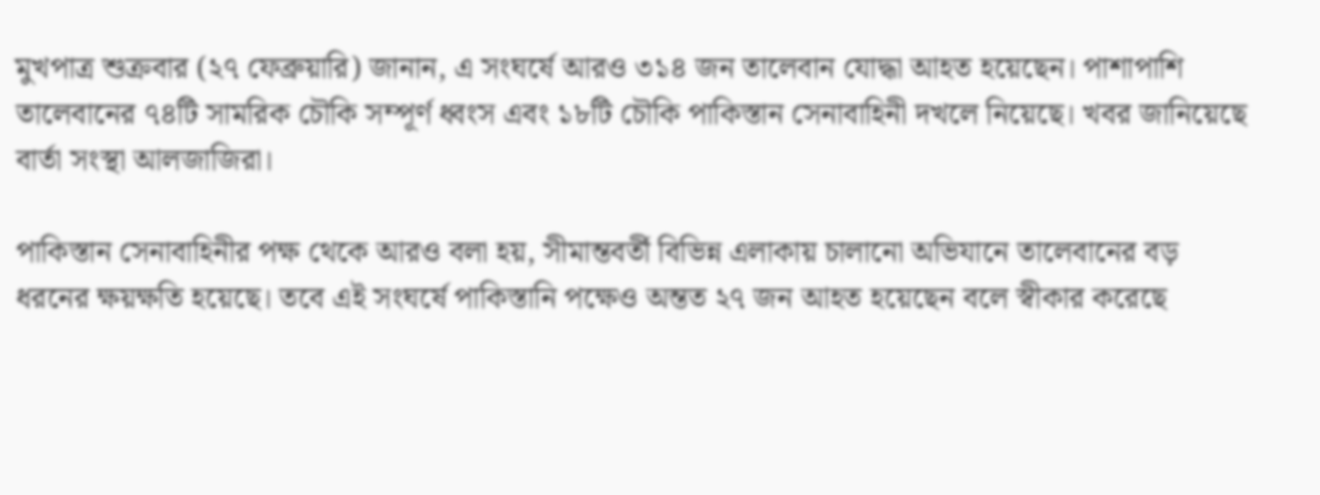মুখপাত্র শুক্রবার (২৭ ফেব্রুয়ারি) জানান, এ সংঘর্ষে আরও ৩১৪ জন তালেবান যোদ্ধা আহত হয়েছেন। পাশাপাশি তালেবানের ৭৪টি সামরিক চৌকি সম্পূর্ণ ধ্বংস এবং ১৮টি চৌকি পাকিস্তান সেনাবাহিনী দখলে নিয়েছে। খবর জানিয়েছে বার্তা সংস্থা আলজাজিরা।

পাকিস্তান সেনাবাহিনীর পক্ষ থেকে আরও বলা হয়, সীমান্তবর্তী বিভিন্ন এলাকায় চালানো অভিযানে তালেবানের বড় ধরনের ক্ষয়ক্ষতি হয়েছে। তবে এই সংঘর্ষে পাকিস্তানি পক্ষেও অন্তত ২৭ জন আহত হয়েছেন বলে স্বীকার করেছে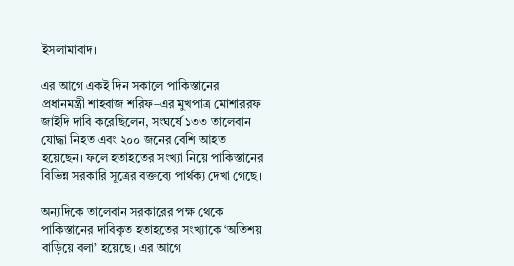ইসলামাবাদ।

এর আগে একই দিন সকালে পাকিস্তানের প্রধানমন্ত্রী শাহবাজ শরিফ–এর মুখপাত্র মোশাররফ জাইদি দাবি করেছিলেন, সংঘর্ষে ১৩৩ তালেবান যোদ্ধা নিহত এবং ২০০ জনের বেশি আহত হয়েছেন। ফলে হতাহতের সংখ্যা নিয়ে পাকিস্তানের বিভিন্ন সরকারি সূত্রের বক্তব্যে পার্থক্য দেখা গেছে।

অন্যদিকে তালেবান সরকারের পক্ষ থেকে পাকিস্তানের দাবিকৃত হতাহতের সংখ্যাকে ‘অতিশয় বাড়িয়ে বলা’ হয়েছে। এর আগে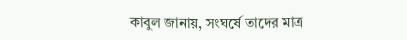কাবুল জানায়, সংঘর্ষে তাদের মাত্র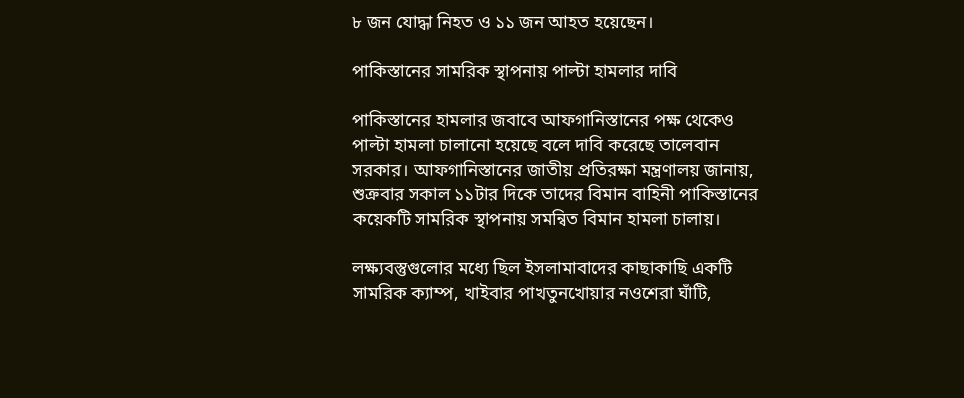৮ জন যোদ্ধা নিহত ও ১১ জন আহত হয়েছেন।

পাকিস্তানের সামরিক স্থাপনায় পাল্টা হামলার দাবি

পাকিস্তানের হামলার জবাবে আফগানিস্তানের পক্ষ থেকেও পাল্টা হামলা চালানো হয়েছে বলে দাবি করেছে তালেবান সরকার। আফগানিস্তানের জাতীয় প্রতিরক্ষা মন্ত্রণালয় জানায়, শুক্রবার সকাল ১১টার দিকে তাদের বিমান বাহিনী পাকিস্তানের কয়েকটি সামরিক স্থাপনায় সমন্বিত বিমান হামলা চালায়।

লক্ষ্যবস্তুগুলোর মধ্যে ছিল ইসলামাবাদের কাছাকাছি একটি সামরিক ক্যাম্প, খাইবার পাখতুনখোয়ার নওশেরা ঘাঁটি,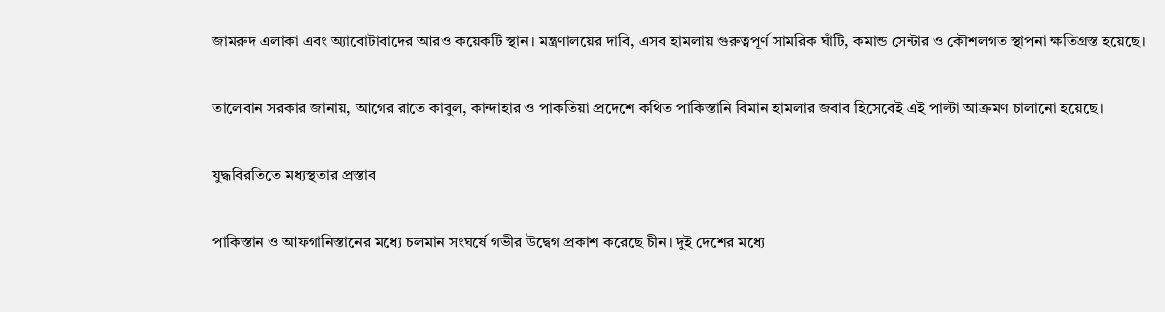জামরুদ এলাকা এবং অ্যাবোটাবাদের আরও কয়েকটি স্থান। মন্ত্রণালয়ের দাবি, এসব হামলায় গুরুত্বপূর্ণ সামরিক ঘাঁটি, কমান্ড সেন্টার ও কৌশলগত স্থাপনা ক্ষতিগ্রস্ত হয়েছে।

তালেবান সরকার জানায়, আগের রাতে কাবুল, কান্দাহার ও পাকতিয়া প্রদেশে কথিত পাকিস্তানি বিমান হামলার জবাব হিসেবেই এই পাল্টা আক্রমণ চালানো হয়েছে।

যুদ্ধবিরতিতে মধ্যস্থতার প্রস্তাব

পাকিস্তান ও আফগানিস্তানের মধ্যে চলমান সংঘর্ষে গভীর উদ্বেগ প্রকাশ করেছে চীন। দুই দেশের মধ্যে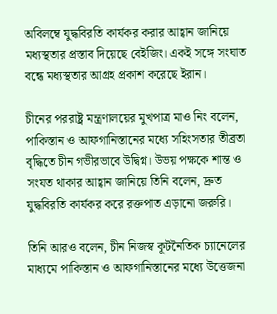অবিলম্বে যুদ্ধবিরতি কার্যকর করার আহ্বান জানিয়ে মধ্যস্থতার প্রস্তাব দিয়েছে বেইজিং। একই সঙ্গে সংঘাত বন্ধে মধ্যস্থতার আগ্রহ প্রকাশ করেছে ইরান।

চীনের পররাষ্ট্র মন্ত্রণালয়ের মুখপাত্র মাও নিং বলেন, পাকিস্তান ও আফগানিস্তানের মধ্যে সহিংসতার তীব্রতা বৃদ্ধিতে চীন গভীরভাবে উদ্বিগ্ন। উভয় পক্ষকে শান্ত ও সংযত থাকার আহ্বান জানিয়ে তিনি বলেন, দ্রুত যুদ্ধবিরতি কার্যকর করে রক্তপাত এড়ানো জরুরি।

তিনি আরও বলেন, চীন নিজস্ব কূটনৈতিক চ্যানেলের মাধ্যমে পাকিস্তান ও আফগানিস্তানের মধ্যে উত্তেজনা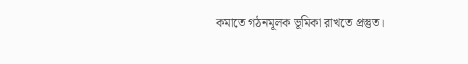কমাতে গঠনমূলক ভূমিকা রাখতে প্রস্তুত।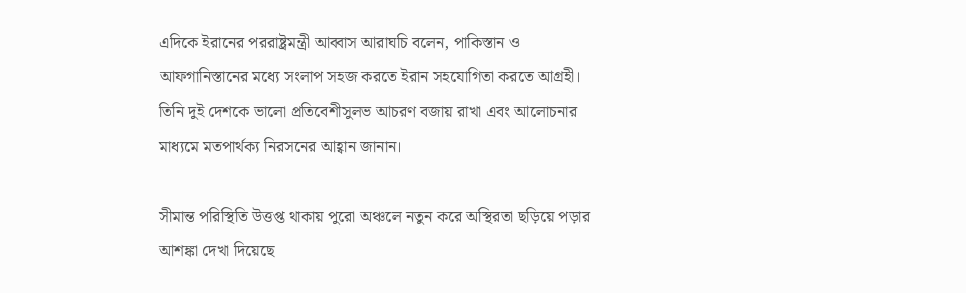এদিকে ইরানের পররাষ্ট্রমন্ত্রী আব্বাস আরাঘচি বলেন, পাকিস্তান ও আফগানিস্তানের মধ্যে সংলাপ সহজ করতে ইরান সহযোগিতা করতে আগ্রহী। তিনি দুই দেশকে ভালো প্রতিবেশীসুলভ আচরণ বজায় রাখা এবং আলোচনার মাধ্যমে মতপার্থক্য নিরসনের আহ্বান জানান।

সীমান্ত পরিস্থিতি উত্তপ্ত থাকায় পুরো অঞ্চলে নতুন করে অস্থিরতা ছড়িয়ে পড়ার আশঙ্কা দেখা দিয়েছে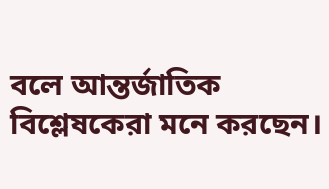বলে আন্তর্জাতিক বিশ্লেষকেরা মনে করছেন।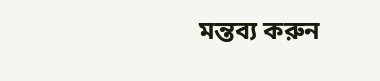মন্তব্য করুন